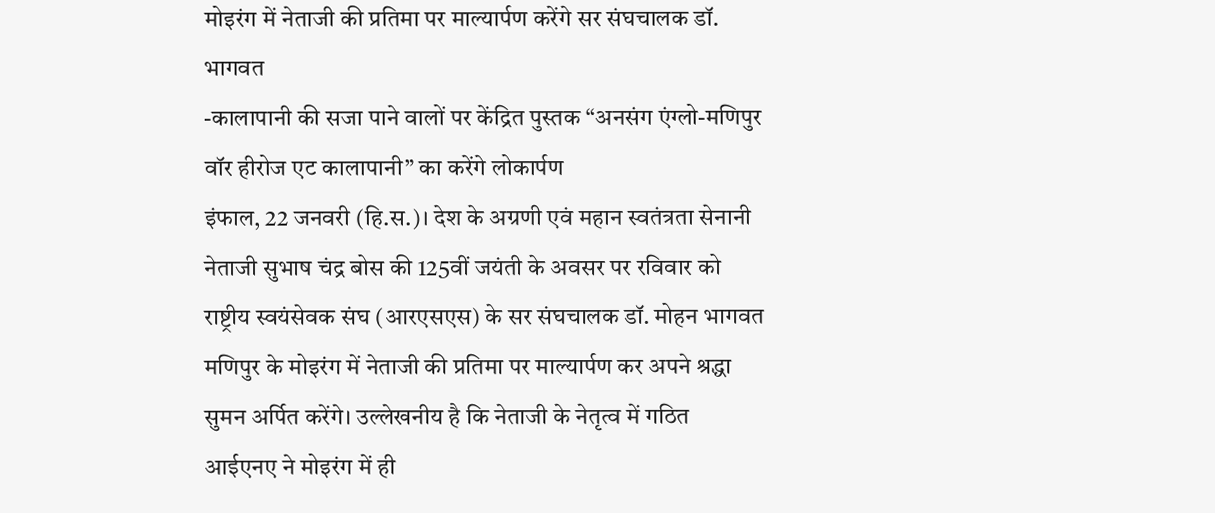मोइरंग में नेताजी की प्रतिमा पर माल्यार्पण करेंगे सर संघचालक डॉ. भागवत
-कालापानी की सजा पाने वालों पर केंद्रित पुस्तक “अनसंग एंग्लो-मणिपुर वॉर हीरोज एट कालापानी” का करेंगे लोकार्पण
इंफाल, 22 जनवरी (हि.स.)। देश के अग्रणी एवं महान स्वतंत्रता सेनानी नेताजी सुभाष चंद्र बोस की 125वीं जयंती के अवसर पर रविवार को राष्ट्रीय स्वयंसेवक संघ (आरएसएस) के सर संघचालक डॉ. मोहन भागवत मणिपुर के मोइरंग में नेताजी की प्रतिमा पर माल्यार्पण कर अपने श्रद्धा सुमन अर्पित करेंगे। उल्लेखनीय है कि नेताजी के नेतृत्व में गठित आईएनए ने मोइरंग में ही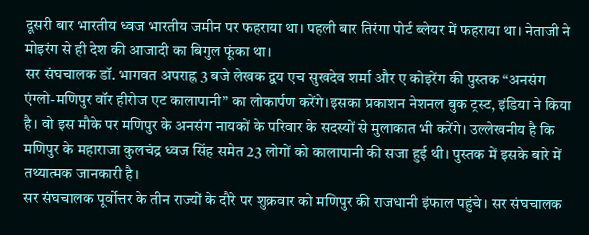दूसरी बार भारतीय ध्वज भारतीय जमीन पर फहराया था। पहली बार तिरंगा पोर्ट ब्लेयर में फहराया था। नेताजी ने मोइरंग से ही देश की आजादी का बिगुल फूंका था।
सर संघचालक डॉ. भागवत अपराह्न 3 बजे लेखक द्वय एच सुखदेव शर्मा और ए कोइरेंग की पुस्तक “अनसंग एंग्लो-मणिपुर वॉर हीरोज एट कालापानी” का लोकार्पण करेंगे।इसका प्रकाशन नेशनल बुक ट्रस्ट, इंडिया ने किया है। वो इस मौके पर मणिपुर के अनसंग नायकों के परिवार के सदस्यों से मुलाकात भी करेंगे। उल्लेखनीय है कि मणिपुर के महाराजा कुलचंद्र ध्वज सिंह समेत 23 लोगों को कालापानी की सजा हुई थी। पुस्तक में इसके बारे में तथ्यात्मक जानकारी है।
सर संघचालक पूर्वोत्तर के तीन राज्यों के दौरे पर शुक्रवार को मणिपुर की राजधानी इंफाल पहुंचे। सर संघचालक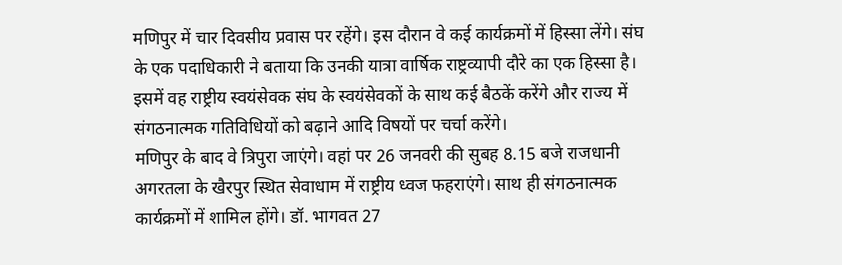मणिपुर में चार दिवसीय प्रवास पर रहेंगे। इस दौरान वे कई कार्यक्रमों में हिस्सा लेंगे। संघ के एक पदाधिकारी ने बताया कि उनकी यात्रा वार्षिक राष्ट्रव्यापी दौरे का एक हिस्सा है। इसमें वह राष्ट्रीय स्वयंसेवक संघ के स्वयंसेवकों के साथ कई बैठकें करेंगे और राज्य में संगठनात्मक गतिविधियों को बढ़ाने आदि विषयों पर चर्चा करेंगे।
मणिपुर के बाद वे त्रिपुरा जाएंगे। वहां पर 26 जनवरी की सुबह 8.15 बजे राजधानी अगरतला के खैरपुर स्थित सेवाधाम में राष्ट्रीय ध्वज फहराएंगे। साथ ही संगठनात्मक कार्यक्रमों में शामिल होंगे। डॉ. भागवत 27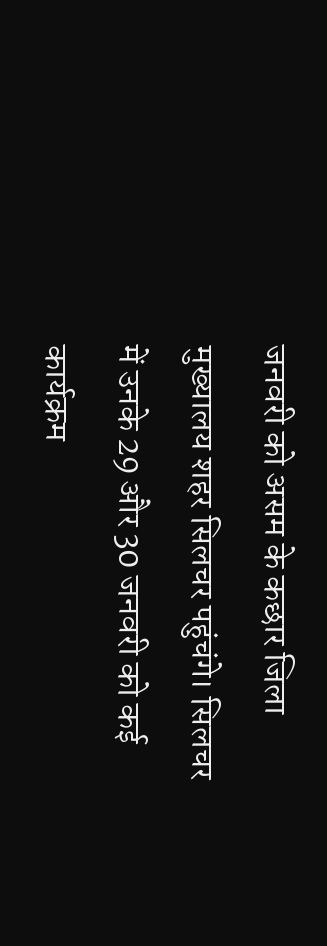जनवरी को असम के कछार जिला मुख्यालय शहर सिलचर पहुंचंगे। सिलचर में उनके 29 और 30 जनवरी को कई कार्यक्रम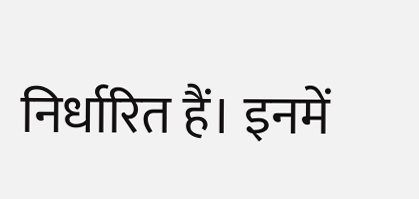निर्धारित हैं। इनमें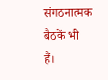संगठनात्मक बैठकें भी हैं।